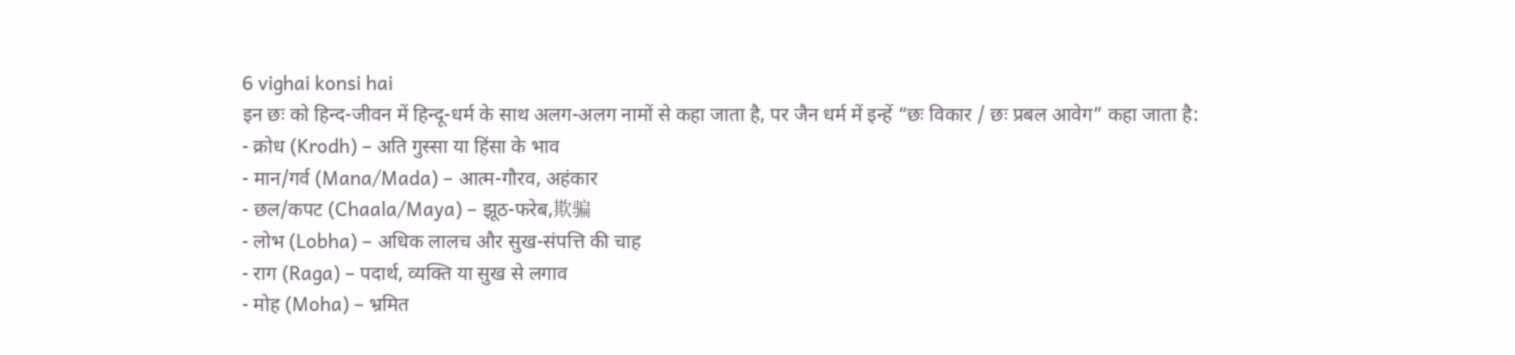6 vighai konsi hai
इन छः को हिन्द-जीवन में हिन्दू-धर्म के साथ अलग-अलग नामों से कहा जाता है, पर जैन धर्म में इन्हें “छः विकार / छः प्रबल आवेग” कहा जाता है:
- क्रोध (Krodh) – अति गुस्सा या हिंसा के भाव
- मान/गर्व (Mana/Mada) – आत्म-गौरव, अहंकार
- छल/कपट (Chaala/Maya) – झूठ-फरेब,欺骗
- लोभ (Lobha) – अधिक लालच और सुख-संपत्ति की चाह
- राग (Raga) – पदार्थ, व्यक्ति या सुख से लगाव
- मोह (Moha) – भ्रमित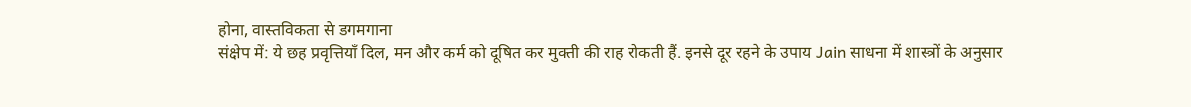होना, वास्तविकता से डगमगाना
संक्षेप में: ये छह प्रवृत्तियाँ दिल, मन और कर्म को दूषित कर मुक्ती की राह रोकती हैं. इनसे दूर रहने के उपाय Jain साधना में शास्त्रों के अनुसार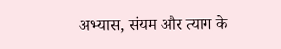अभ्यास, संयम और त्याग के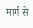मार्ग से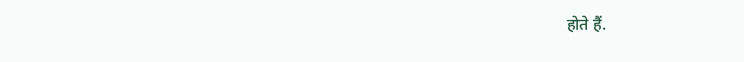होते हैं.